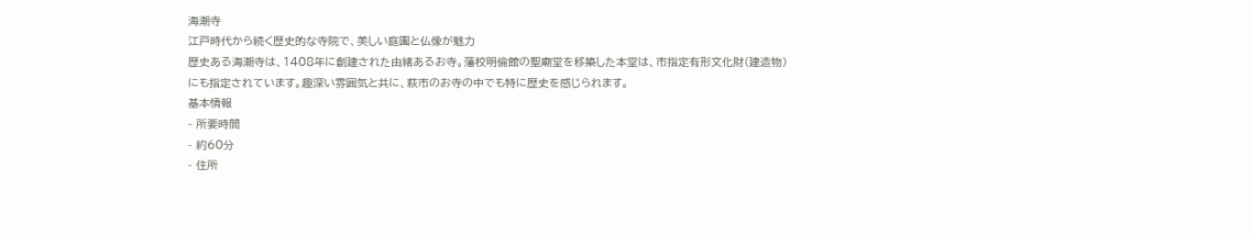海潮寺
江戸時代から続く歴史的な寺院で、美しい庭園と仏像が魅力
歴史ある海潮寺は、1408年に創建された由緒あるお寺。藩校明倫館の聖廟堂を移築した本堂は、市指定有形文化財(建造物)にも指定されています。趣深い雰囲気と共に、萩市のお寺の中でも特に歴史を感じられます。
基本情報
- 所要時間
- 約60分
- 住所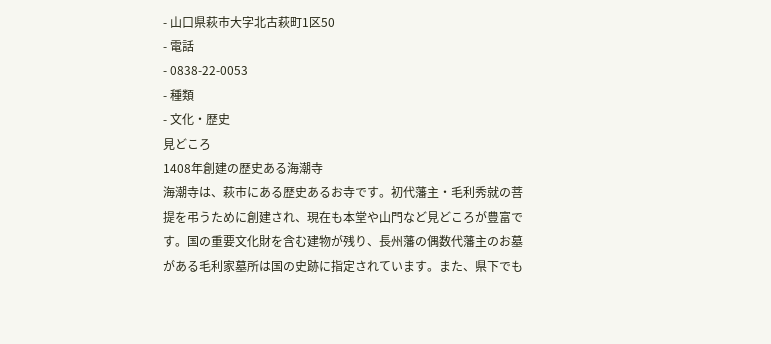- 山口県萩市大字北古萩町1区50
- 電話
- 0838-22-0053
- 種類
- 文化・歴史
見どころ
1408年創建の歴史ある海潮寺
海潮寺は、萩市にある歴史あるお寺です。初代藩主・毛利秀就の菩提を弔うために創建され、現在も本堂や山門など見どころが豊富です。国の重要文化財を含む建物が残り、長州藩の偶数代藩主のお墓がある毛利家墓所は国の史跡に指定されています。また、県下でも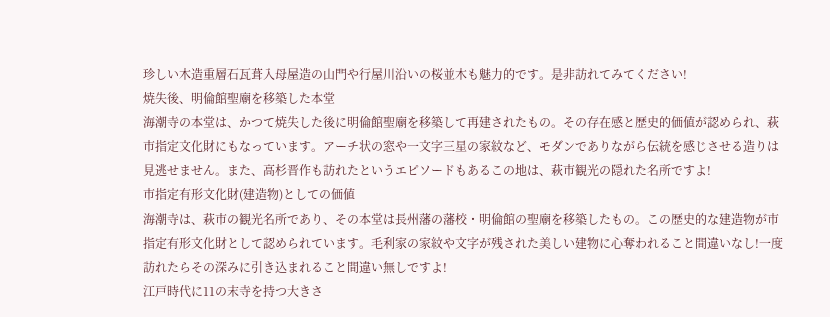珍しい木造重層石瓦葺入母屋造の山門や行屋川沿いの桜並木も魅力的です。是非訪れてみてください!
焼失後、明倫館聖廟を移築した本堂
海潮寺の本堂は、かつて焼失した後に明倫館聖廟を移築して再建されたもの。その存在感と歴史的価値が認められ、萩市指定文化財にもなっています。アーチ状の窓や一文字三星の家紋など、モダンでありながら伝統を感じさせる造りは見逃せません。また、高杉晋作も訪れたというエピソードもあるこの地は、萩市観光の隠れた名所ですよ!
市指定有形文化財(建造物)としての価値
海潮寺は、萩市の観光名所であり、その本堂は長州藩の藩校・明倫館の聖廟を移築したもの。この歴史的な建造物が市指定有形文化財として認められています。毛利家の家紋や文字が残された美しい建物に心奪われること間違いなし!一度訪れたらその深みに引き込まれること間違い無しですよ!
江戸時代に11の末寺を持つ大きさ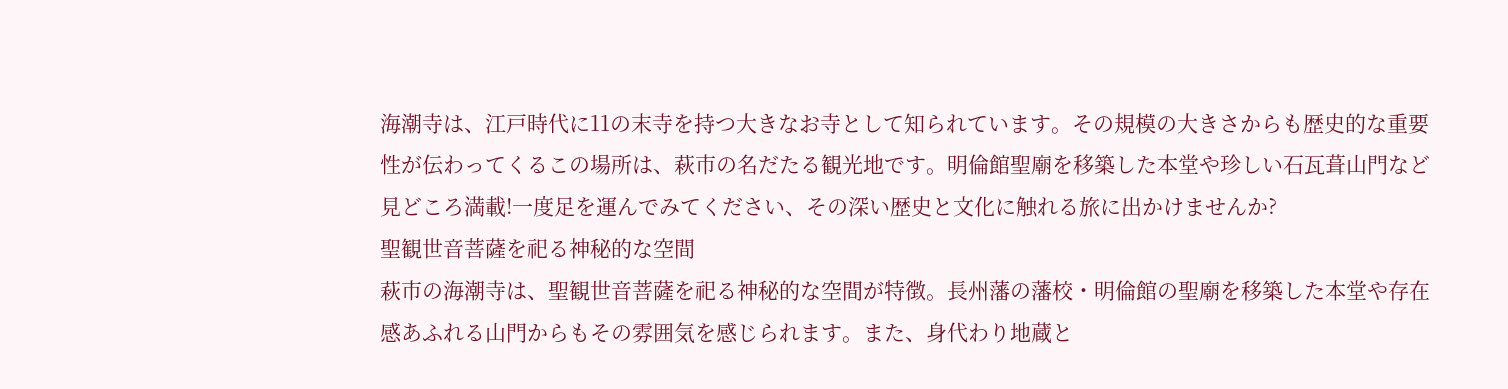海潮寺は、江戸時代に11の末寺を持つ大きなお寺として知られています。その規模の大きさからも歴史的な重要性が伝わってくるこの場所は、萩市の名だたる観光地です。明倫館聖廟を移築した本堂や珍しい石瓦葺山門など見どころ満載!一度足を運んでみてください、その深い歴史と文化に触れる旅に出かけませんか?
聖観世音菩薩を祀る神秘的な空間
萩市の海潮寺は、聖観世音菩薩を祀る神秘的な空間が特徴。長州藩の藩校・明倫館の聖廟を移築した本堂や存在感あふれる山門からもその雰囲気を感じられます。また、身代わり地蔵と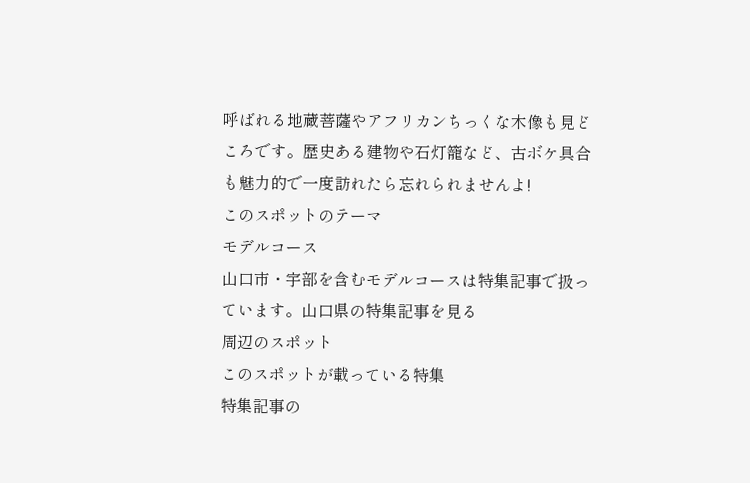呼ばれる地蔵菩薩やアフリカンちっくな木像も見どころです。歴史ある建物や石灯籠など、古ボケ具合も魅力的で一度訪れたら忘れられませんよ!
このスポットのテーマ
モデルコース
山口市・宇部を含むモデルコースは特集記事で扱っています。山口県の特集記事を見る
周辺のスポット
このスポットが載っている特集
特集記事の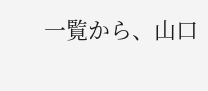一覧から、山口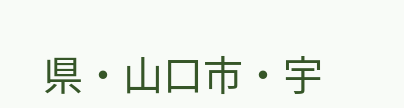県・山口市・宇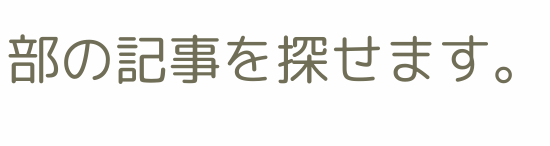部の記事を探せます。